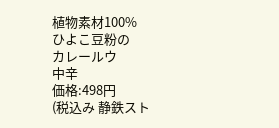植物素材100%
ひよこ豆粉の
カレールウ
中辛
価格:498円
(税込み 静鉄スト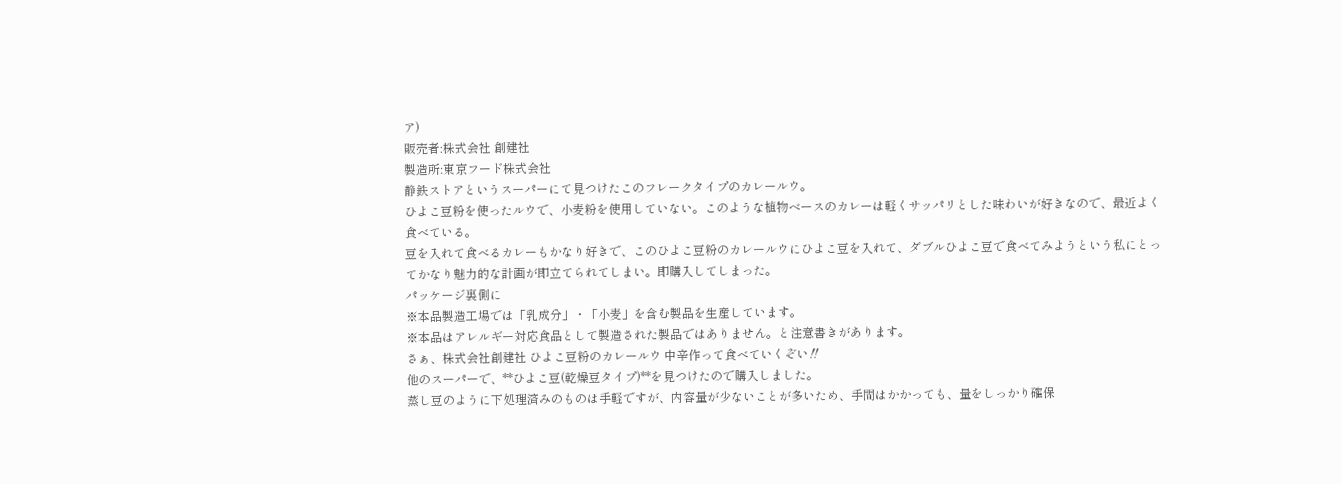ア)
販売者:株式会社 創建社
製造所:東京フード株式会社
静鉄ストアというスーパーにて見つけたこのフレークタイプのカレールウ。
ひよこ豆粉を使ったルウで、小麦粉を使用していない。このような植物ベースのカレーは軽くサッパリとした味わいが好きなので、最近よく食べている。
豆を入れて食べるカレーもかなり好きで、このひよこ豆粉のカレールウにひよこ豆を入れて、ダブルひよこ豆で食べてみようという私にとってかなり魅力的な計画が即立てられてしまい。即購入してしまった。
パッケージ裏側に
※本品製造工場では「乳成分」・「小麦」を含む製品を生産しています。
※本品はアレルギー対応食品として製造された製品ではありません。と注意書きがあります。
さぁ、株式会社創建社 ひよこ豆粉のカレールウ 中辛作って食べていくぞい‼
他のスーパーで、**ひよこ豆(乾燥豆タイプ)**を見つけたので購入しました。
蒸し豆のように下処理済みのものは手軽ですが、内容量が少ないことが多いため、手間はかかっても、量をしっかり確保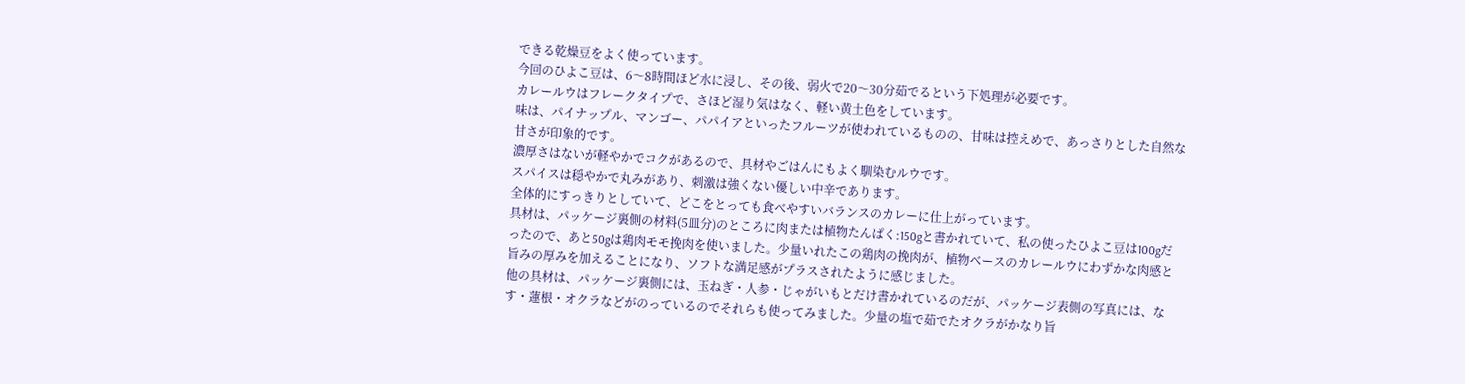できる乾燥豆をよく使っています。
今回のひよこ豆は、6〜8時間ほど水に浸し、その後、弱火で20〜30分茹でるという下処理が必要です。
カレールウはフレークタイプで、さほど湿り気はなく、軽い黄土色をしています。
味は、パイナップル、マンゴー、パパイアといったフルーツが使われているものの、甘味は控えめで、あっさりとした自然な甘さが印象的です。
濃厚さはないが軽やかでコクがあるので、具材やごはんにもよく馴染むルウです。
スパイスは穏やかで丸みがあり、刺激は強くない優しい中辛であります。
全体的にすっきりとしていて、どこをとっても食べやすいバランスのカレーに仕上がっています。
具材は、パッケージ裏側の材料(5皿分)のところに肉または植物たんぱく:150gと書かれていて、私の使ったひよこ豆は100gだったので、あと50gは鶏肉モモ挽肉を使いました。少量いれたこの鶏肉の挽肉が、植物ベースのカレールウにわずかな肉感と旨みの厚みを加えることになり、ソフトな満足感がプラスされたように感じました。
他の具材は、パッケージ裏側には、玉ねぎ・人参・じゃがいもとだけ書かれているのだが、パッケージ表側の写真には、なす・蓮根・オクラなどがのっているのでそれらも使ってみました。少量の塩で茹でたオクラがかなり旨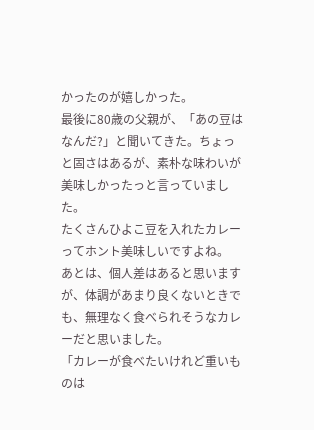かったのが嬉しかった。
最後に80歳の父親が、「あの豆はなんだ?」と聞いてきた。ちょっと固さはあるが、素朴な味わいが美味しかったっと言っていました。
たくさんひよこ豆を入れたカレーってホント美味しいですよね。
あとは、個人差はあると思いますが、体調があまり良くないときでも、無理なく食べられそうなカレーだと思いました。
「カレーが食べたいけれど重いものは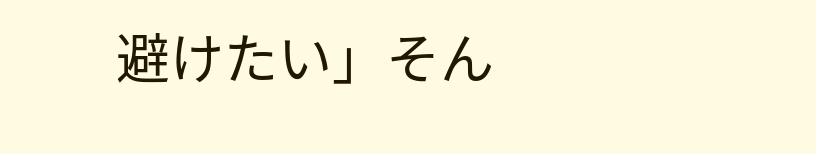避けたい」そん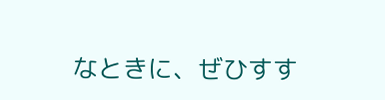なときに、ぜひすす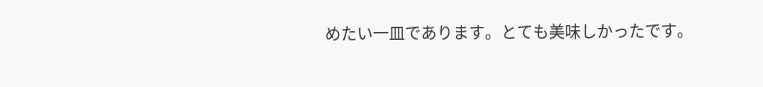めたい一皿であります。とても美味しかったです。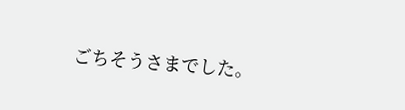ごちそうさまでした。